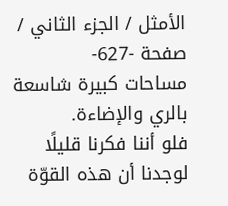الأمثل / الجزء الثاني / صفحة -627-
مساحات كبيرة شاسعة بالري والإضاءة.
فلو أننا فكرنا قليلًا لوجدنا أن هذه القوّة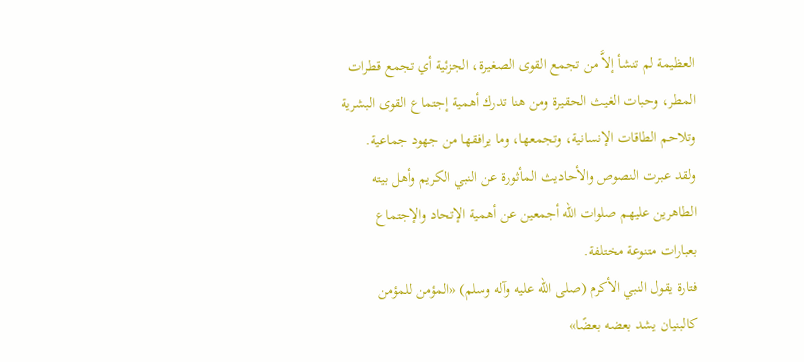العظيمة لم تنشأ إلاَّ من تجمع القوى الصغيرة، الجزئية أي تجمع قطرات المطر، وحبات الغيث الحقيرة ومن هنا تدرك أهمية إجتماع القوى البشرية وتلاحم الطاقات الإنسانية، وتجمعها، وما يرافقها من جهود جماعية.
ولقد عبرت النصوص والأحاديث المأثورة عن النبي الكريم وأهل بيته الطاهرين عليهم صلوات الله أجمعين عن أهمية الإتحاد والإجتماع بعبارات متنوعة مختلفة.
فتارة يقول النبي الأكرم (صلى الله عليه وآله وسلم) «المؤمن للمؤمن كالبنيان يشد بعضه بعضًا»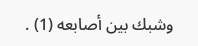وشبك بين أصابعه (1) .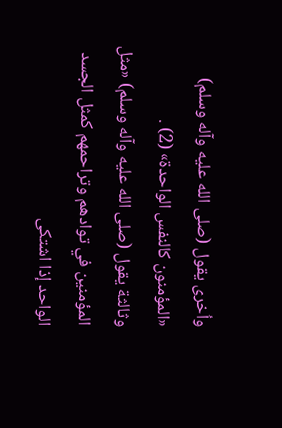واُخرى يقول (صلى الله عليه وآله وسلم) «المؤمنون كالنفس الواحدة» (2) .
وثالثة يقول (صلى الله عليه وآله وسلم) «مثل المؤمنين في توادهم وتراحمهم كمثل الجسد الواحد إذا اشتكى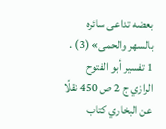بعضه تداعى سائره بالسهر والحمى» (3) .
1 تفسير أبو الفتوح الرازي ج 2 ص 450 نقلًا عن البخاري كتاب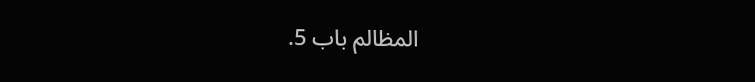المظالم باب 5.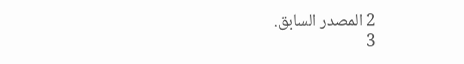2 المصدر السابق.
3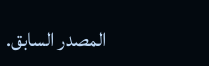المصدر السابق.